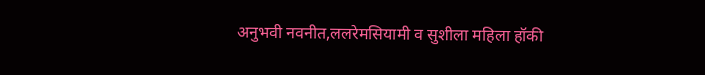अनुभवी नवनीत,ललरेमसियामी व सुशीला महिला हॉकी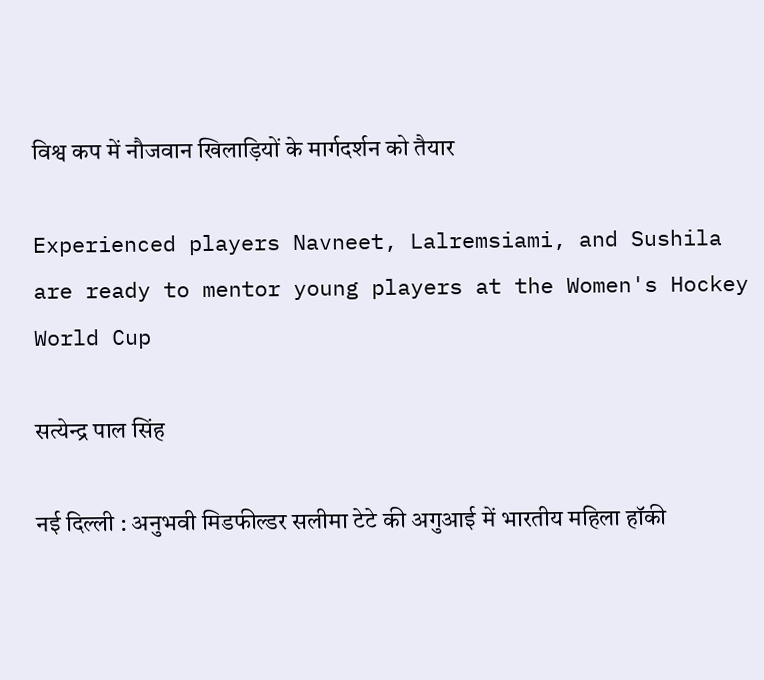विश्व कप में नौजवान खिलाड़ियों के मार्गदर्शन को तैयार

Experienced players Navneet, Lalremsiami, and Sushila are ready to mentor young players at the Women's Hockey World Cup

सत्येन्द्र पाल सिंह

नई दिल्ली : अनुभवी मिडफील्डर सलीमा टेटे की अगुआई में भारतीय महिला हॉकी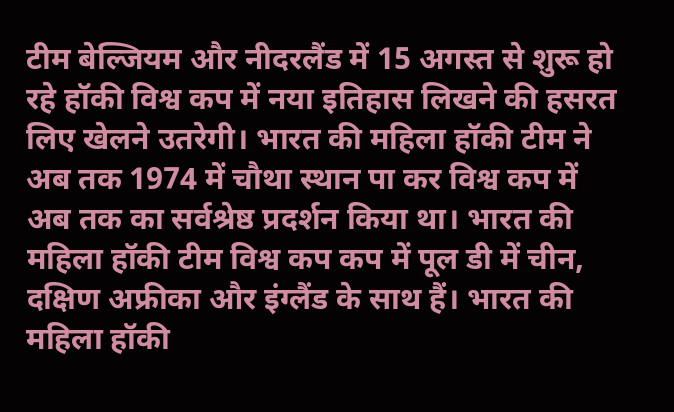टीम बेल्जियम और नीदरलैंड में 15 अगस्त से शुरू हो रहे हॉकी विश्व कप में नया इतिहास लिखने की हसरत लिए खेलने उतरेगी। भारत की महिला हॉकी टीम ने अब तक 1974 में चौथा स्थान पा कर विश्व कप में अब तक का सर्वश्रेष्ठ प्रदर्शन किया था। भारत की महिला हॉकी टीम विश्व कप कप में पूल डी में चीन, दक्षिण अफ्रीका और इंग्लैंड के साथ हैं। भारत की महिला हॉकी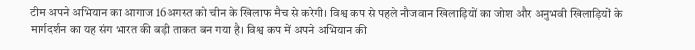टीम अपने अभियान का आगाज 16अगस्त को चीन के खिलाफ मैच से करेगी। विश्व कप से पहले नौजवान खिलाड़ियों का जोश और अनुभवी खिलाड़ियों के मार्गदर्शन का यह संग भारत की बड़ी ताकत बन गया है। विश्व कप में अपने अभियान की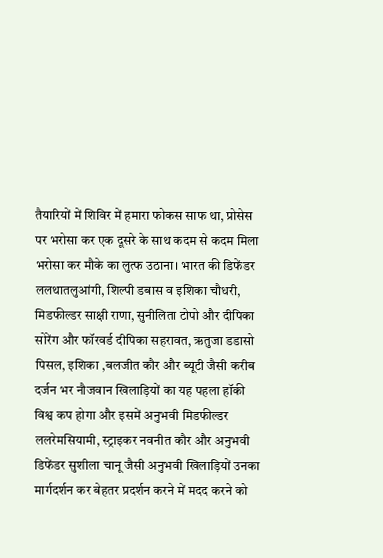तैयारियों में शिविर में हमारा फोकस साफ था, प्रोसेस पर भरोसा कर एक दूसरे के साथ कदम से कदम मिला भरोसा कर मौके का लुत्फ उठाना। भारत की डिफेंडर ललथातलुआंगी, शिल्पी डबास व इशिका चौधरी, मिडफील्डर साक्षी राणा, सुनीलिता टोपो और दीपिका सोरेंग और फॉरवर्ड दीपिका सहरावत, ऋतुजा डडासो पिसल, इशिका ,बलजीत कौर और ब्यूटी जैसी करीब दर्जन भर नौजवान खिलाड़ियों का यह पहला हॉकी विश्व कप होगा और इसमें अनुभवी मिडफील्डर ललरेमसियामी, स्ट्राइकर नवनीत कौर और अनुभवी डिफेंडर सुशीला चानू जैसी अनुभवी खिलाड़ियों उनका मार्गदर्शन कर बेहतर प्रदर्शन करने में मदद करने को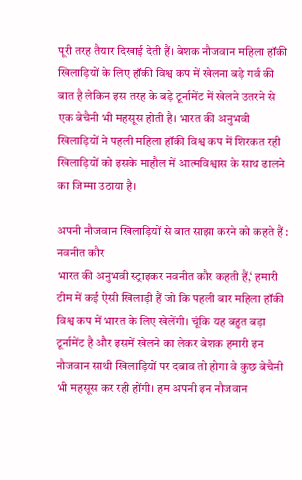पूरी तरह तैयार दिखाई देती हैं। बेशक नौजवान महिला हॉकी खिलाड़ियों के लिए हॉकी विश्व कप में खेलना बड़े गर्व की बात है लेकिन इस तरह के बड़े टूर्नामेंट में खेलने उतरने से एक बेचैनी भी महसूस होती है। भारत की अनुभवी खिलाड़ियों ने पहली महिला हॉकी विश्व कप में शिरकत रही खिलाड़ियों को इसके माहौल में आत्मविश्वास के साथ ढालने का जिम्मा उठाया है।

अपनी नौजवान खिलाड़ियों से बात साझा करने को कहते हैं : नवनीत कौर
भारत की अनुभवी स्ट्राइकर नवनीत कौर कहती हैं,‘ हमारी टीम में कई ऐसी खिलाड़ी हैं जो कि पहली बार महिला हॉकी विश्व कप में भारत के लिए खेलेंगी। चूंकि यह बहुत बड़ा टूर्नामेंट है और इसमें खेलने का लेकर बेशक हमारी इन नौजवान साथी खिलाड़ियों पर दबाव तो होगा वे कुछ बेचैनी भी महसूस कर रही होंगी। हम अपनी इन नौजवान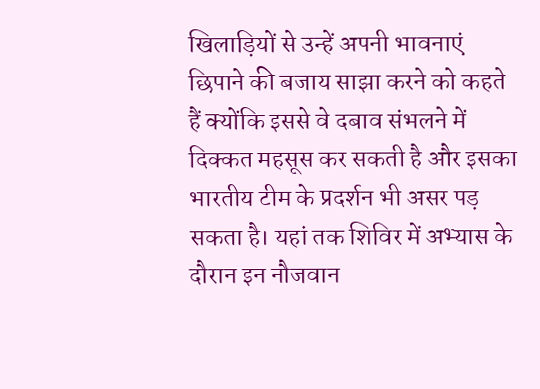खिलाड़ियों से उन्हें अपनी भावनाएं छिपाने की बजाय साझा करने को कहते हैं क्योंकि इससे वे दबाव संभलने में दिक्कत महसूस कर सकती है और इसका भारतीय टीम के प्रदर्शन भी असर पड़ सकता है। यहां तक शिविर में अभ्यास के दौरान इन नौजवान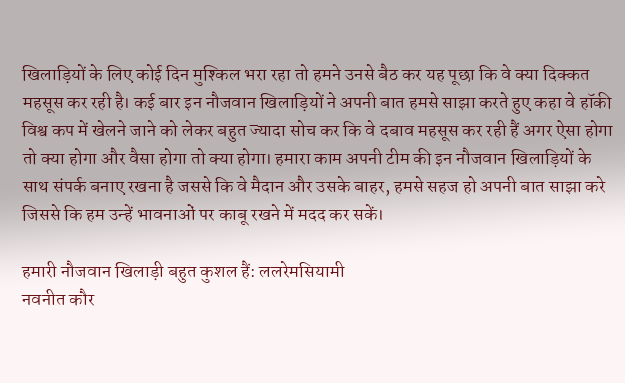खिलाड़ियों के लिए कोई दिन मुश्किल भरा रहा तो हमने उनसे बैठ कर यह पूछा कि वे क्या दिक्कत महसूस कर रही है। कई बार इन नौजवान खिलाड़ियों ने अपनी बात हमसे साझा करते हुए कहा वे हॉकी विश्व कप में खेलने जाने को लेकर बहुत ज्यादा सोच कर कि वे दबाव महसूस कर रही हैं अगर ऐसा होगा तो क्या होगा और वैसा होगा तो क्या होगा। हमारा काम अपनी टीम की इन नौजवान खिलाड़ियों के साथ संपर्क बनाए रखना है जससे कि वे मैदान और उसके बाहर, हमसे सहज हो अपनी बात साझा करे जिससे कि हम उन्हें भावनाओं पर काबू रखने में मदद कर सकें।

हमारी नौजवान खिलाड़ी बहुत कुशल हैं: ललरेमसियामी
नवनीत कौर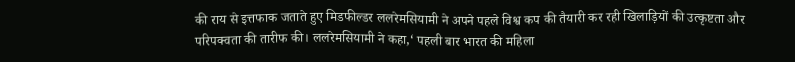की राय से इत्तफाक जताते हुए मिडफील्डर ललरेमसियामी ने अपने पहले विश्व कप की तैयारी कर रही खिलाड़ियों की उत्कृष्टता और परिपक्वता की तारीफ की। ललरेमसियामी ने कहा,‘ पहली बार भारत की महिला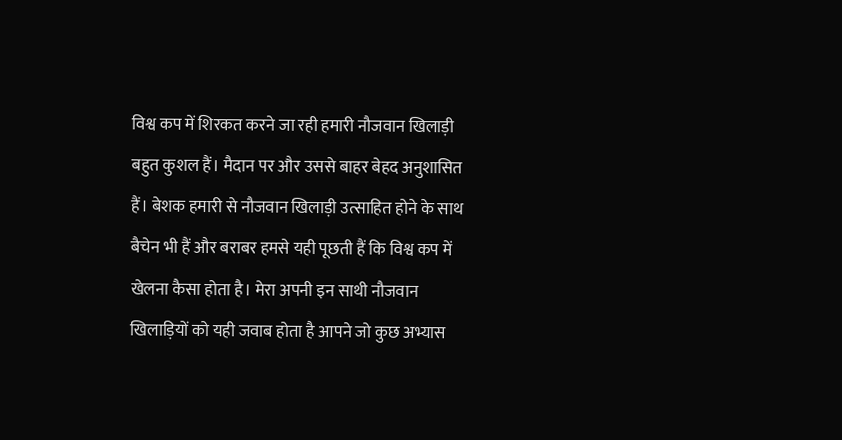विश्व कप में शिरकत करने जा रही हमारी नौजवान खिलाड़ी बहुत कुशल हैं। मैदान पर और उससे बाहर बेहद अनुशासित हैं। बेशक हमारी से नौजवान खिलाड़ी उत्साहित होने के साथ बैचेन भी हैं और बराबर हमसे यही पूछती हैं कि विश्व कप में खेलना कैसा होता है। मेरा अपनी इन साथी नौजवान खिलाड़ियों को यही जवाब होता है आपने जो कुछ अभ्यास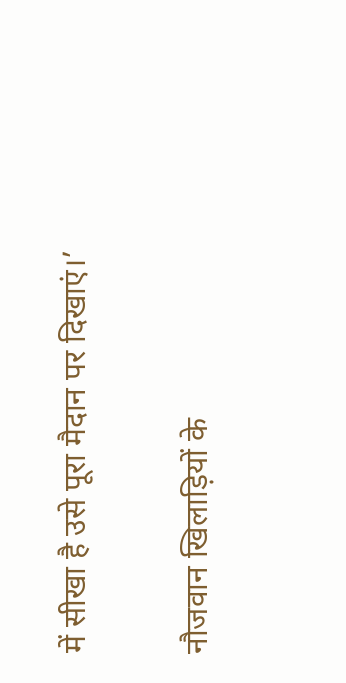में सीखा है उसे पूरा मैदान पर दिखाएं।’

नौजवान खिलाड़ियों के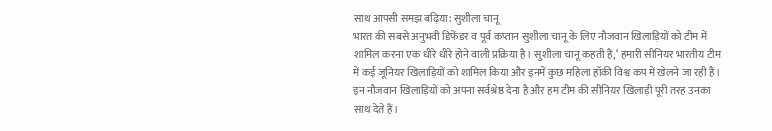साथ आपसी समझ बढ़िया: सुशीला चानू
भारत की सबसे अनुभवी डिफेंडर व पूर्व कप्तान सुशीला चानू के लिए नौजवान खिलाड़ियों को टीम में शामिल करना एक धीरे धीरे होने वाली प्रक्रिया है। सुशीला चानू कहती हैं,‘ हमारी सीनियर भारतीय टीम में कई जूनियर खिलाड़ियों को शामिल किया और इनमें कुछ महिला हॉकी विश्व कप में खेलने जा रही हैं। इन नौजवान खिलाड़ियों को अपना सर्वश्रेष्ठ देना है और हम टीम की सीनियर खिलाड़ी पूरी तरह उनका साथ देते हैं।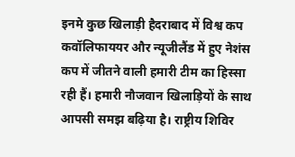इनमे कुछ खिलाड़ी हैदराबाद में विश्व कप कवॉलिफाययर और न्यूजीलैंड में हुए नेशंस कप में जीतने वाली हमारी टीम का हिस्सा रही हैं। हमारी नौजवान खिलाड़ियों के साथ आपसी समझ बढ़िया है। राष्ट्रीय शिविर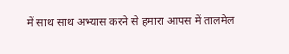में साथ साथ अभ्यास करने से हमारा आपस में तालमेल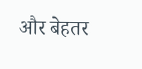और बेहतर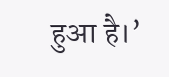हुआ है।’